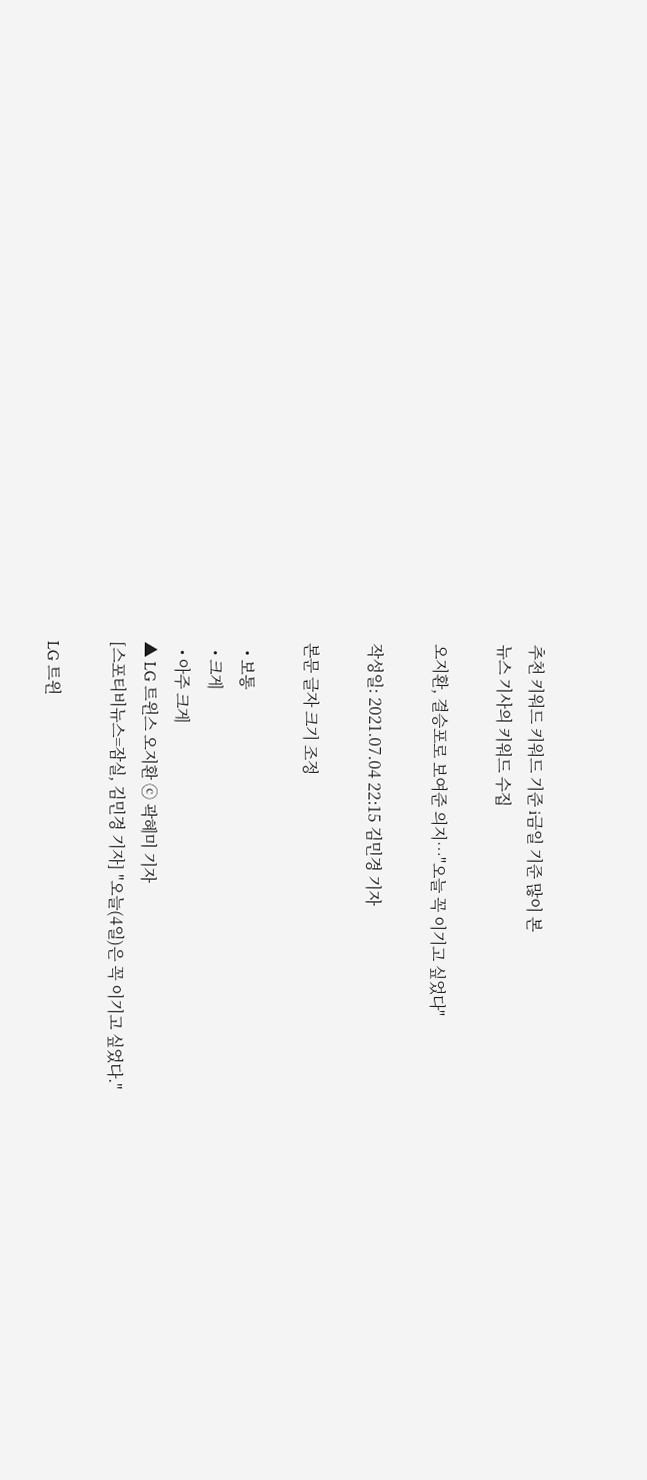추천 키워드 키워드 기준 i금일 기준 많이 본
뉴스 기사의 키워드 수집

오지환, 결승포로 보여준 의지…"오늘 꼭 이기고 싶었다"

작성일: 2021.07.04 22:15 김민경 기자

본문 글자 크기 조정

  • 보통
  • 크게
  • 아주 크게
▲ LG 트윈스 오지환 ⓒ 곽혜미 기자
[스포티비뉴스=잠실, 김민경 기자] "오늘(4일)은 꼭 이기고 싶었다."

LG 트윈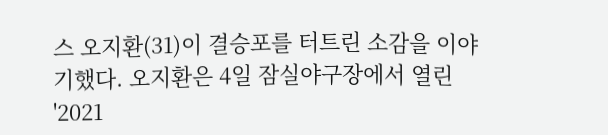스 오지환(31)이 결승포를 터트린 소감을 이야기했다. 오지환은 4일 잠실야구장에서 열린 '2021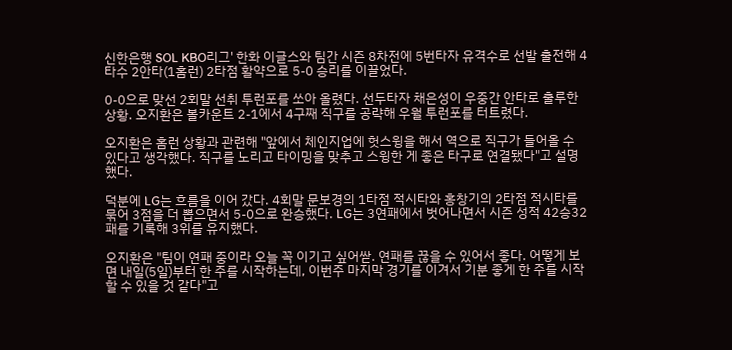신한은행 SOL KBO리그' 한화 이글스와 팀간 시즌 8차전에 5번타자 유격수로 선발 출전해 4타수 2안타(1홈런) 2타점 활약으로 5-0 승리를 이끌었다.

0-0으로 맞선 2회말 선취 투런포를 쏘아 올렸다. 선두타자 채은성이 우중간 안타로 출루한 상황. 오지환은 볼카운트 2-1에서 4구째 직구를 공략해 우월 투런포를 터트렸다.

오지환은 홈런 상황과 관련해 "앞에서 체인지업에 헛스윙을 해서 역으로 직구가 들어올 수 있다고 생각했다. 직구를 노리고 타이밍을 맞추고 스윙한 게 좋은 타구로 연결됐다"고 설명했다.

덕분에 LG는 흐름을 이어 갔다. 4회말 문보경의 1타점 적시타와 홍창기의 2타점 적시타를 묶어 3점을 더 뽑으면서 5-0으로 완승했다. LG는 3연패에서 벗어나면서 시즌 성적 42승32패를 기록해 3위를 유지했다.

오지환은 "팀이 연패 중이라 오늘 꼭 이기고 싶어싿. 연패를 끊을 수 있어서 좋다. 어떻게 보면 내일(5일)부터 한 주를 시작하는데, 이번주 마지막 경기를 이겨서 기분 좋게 한 주를 시작할 수 있을 것 같다"고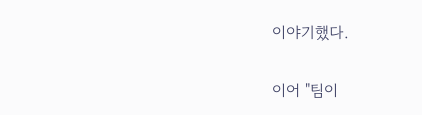이야기했다.

이어 "팀이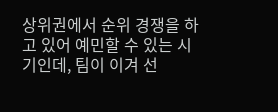상위권에서 순위 경쟁을 하고 있어 예민할 수 있는 시기인데, 팀이 이겨 선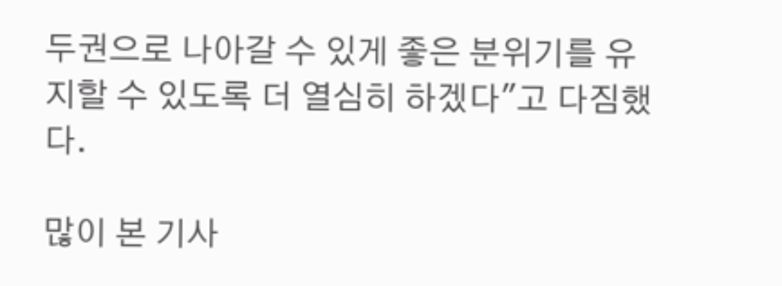두권으로 나아갈 수 있게 좋은 분위기를 유지할 수 있도록 더 열심히 하겠다"고 다짐했다.

많이 본 기사